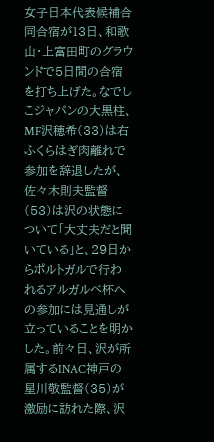女子日本代表候補合同合宿が13日、和歌山・上富田町のグラウンドで5日間の合宿を打ち上げた。なでしこジャパンの大黒柱、MF沢穂希(33)は右ふくらはぎ肉離れで参加を辞退したが、佐々木則夫監督(53)は沢の状態について「大丈夫だと聞いている」と、29日からポルトガルで行われるアルガルベ杯への参加には見通しが立っていることを明かした。前々日、沢が所属するINAC神戸の星川敬監督(35)が激励に訪れた際、沢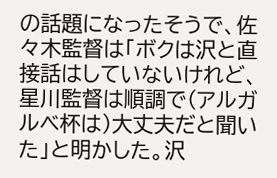の話題になったそうで、佐々木監督は「ボクは沢と直接話はしていないけれど、星川監督は順調で(アルガルベ杯は)大丈夫だと聞いた」と明かした。沢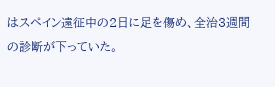はスペイン遠征中の2日に足を傷め、全治3週間の診断が下っていた。